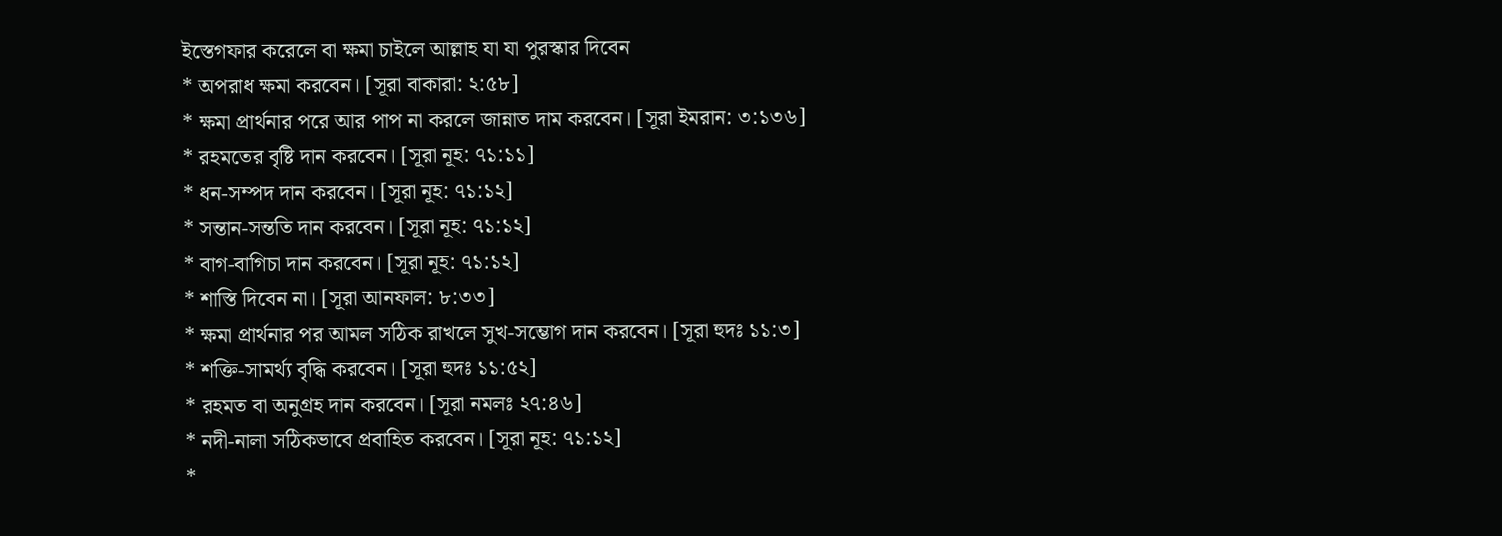ইস্তেগফার করেলে বা ক্ষমা চাইলে আল্লাহ যা যা পুরস্কার দিবেন
* অপরাধ ক্ষমা করবেন। [সূরা বাকারা: ২:৫৮]
* ক্ষমা প্রার্থনার পরে আর পাপ না করলে জান্নাত দাম করবেন। [সূরা ইমরান: ৩:১৩৬]
* রহমতের বৃষ্টি দান করবেন। [সূরা নূহ: ৭১:১১]
* ধন-সম্পদ দান করবেন। [সূরা নূহ: ৭১:১২]
* সন্তান-সন্ততি দান করবেন। [সূরা নূহ: ৭১:১২]
* বাগ-বাগিচা দান করবেন। [সূরা নূহ: ৭১:১২]
* শাস্তি দিবেন না। [সূরা আনফাল: ৮:৩৩]
* ক্ষমা প্রার্থনার পর আমল সঠিক রাখলে সুখ-সম্ভোগ দান করবেন। [সূরা হুদঃ ১১:৩]
* শক্তি-সামর্থ্য বৃদ্ধি করবেন। [সূরা হুদঃ ১১:৫২]
* রহমত বা অনুগ্রহ দান করবেন। [সূরা নমলঃ ২৭:৪৬]
* নদী-নালা সঠিকভাবে প্রবাহিত করবেন। [সূরা নূহ: ৭১:১২]
*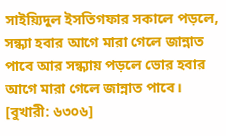সাইয়্যিদুল ইসতিগফার সকালে পড়লে, সন্ধ্যা হবার আগে মারা গেলে জান্নাত পাবে আর সন্ধ্যায় পড়লে ভোর হবার আগে মারা গেলে জান্নাত পাবে। [বুখারী: ৬৩০৬]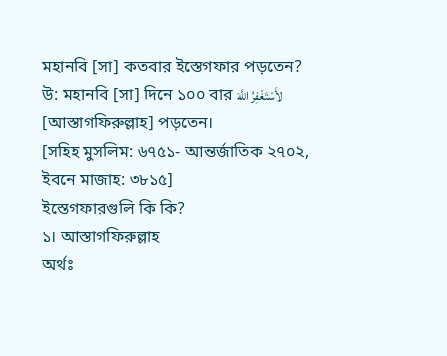মহানবি [সা] কতবার ইস্তেগফার পড়তেন?
উ: মহানবি [সা] দিনে ১০০ বার لأَسْتَغْفِرُ اللَّهَ [আস্তাগফিরুল্লাহ] পড়তেন।
[সহিহ মুসলিম: ৬৭৫১- আন্তর্জাতিক ২৭০২, ইবনে মাজাহ: ৩৮১৫]
ইস্তেগফারগুলি কি কি?
১। আস্তাগফিরুল্লাহ
অর্থঃ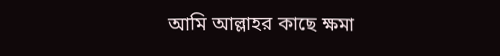আমি আল্লাহর কাছে ক্ষমা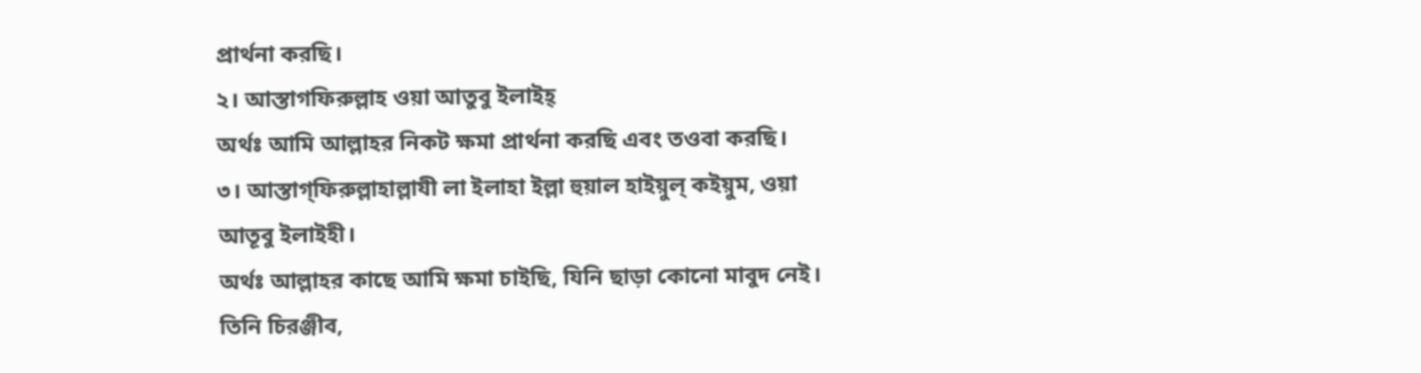প্রার্থনা করছি।
২। আস্তাগফিরুল্লাহ ওয়া আতুবু ইলাইহ্
অর্থঃ আমি আল্লাহর নিকট ক্ষমা প্রার্থনা করছি এবং তওবা করছি।
৩। আস্তাগ্ফিরুল্লাহাল্লাযী লা ইলাহা ইল্লা হুয়াল হাইয়ুল্ কইয়ুম, ওয়া আতূবু ইলাইহী।
অর্থঃ আল্লাহর কাছে আমি ক্ষমা চাইছি, যিনি ছাড়া কোনো মাবুদ নেই। তিনি চিরঞ্জীব,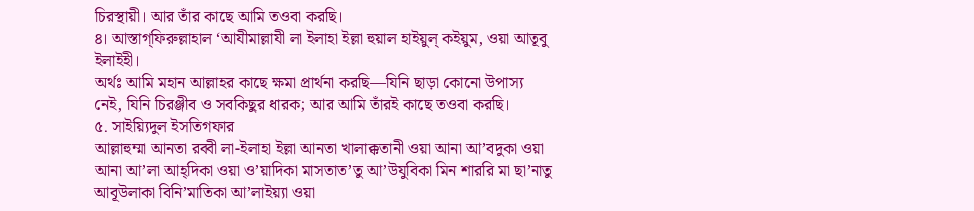চিরস্থায়ী। আর তাঁর কাছে আমি তওবা করছি।
৪। আস্তাগ্ফিরুল্লাহাল ‘আযীমাল্লাযী লা ইলাহা ইল্লা হুয়াল হাইয়ুল্ কইয়ুম, ওয়া আতূবু ইলাইহী।
অর্থঃ আমি মহান আল্লাহর কাছে ক্ষমা প্রার্থনা করছি—যিনি ছাড়া কোনো উপাস্য নেই, যিনি চিরঞ্জীব ও সবকিছুর ধারক; আর আমি তাঁরই কাছে তওবা করছি।
৫. সাইয়্যিদুল ইসতিগফার
আল্লাহুম্মা আনতা রব্বী লা-ইলাহা ইল্লা আনতা খালাক্কতানী ওয়া আনা আ’বদুকা ওয়া আনা আ’লা আহ্দিকা ওয়া ও’য়াদিকা মাসতাত’তু আ’উযুবিকা মিন শাররি মা ছা’নাতু আবূউলাকা বিনি’মাতিকা আ’লাইয়্যা ওয়া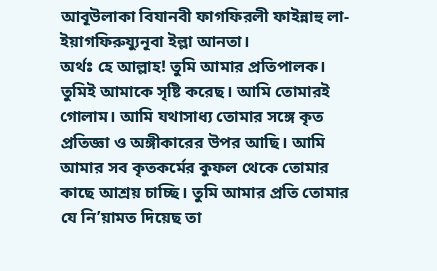আবূউলাকা বিযানবী ফাগফিরলী ফাইন্নাহু লা-ইয়াগফিরুয্যুনূবা ইল্লা আনতা।
অর্থঃ হে আল্লাহ! তুমি আমার প্রতিপালক। তুমিই আমাকে সৃষ্টি করেছ। আমি তোমারই গোলাম। আমি যথাসাধ্য তোমার সঙ্গে কৃত প্রতিজ্ঞা ও অঙ্গীকারের উপর আছি। আমি আমার সব কৃতকর্মের কুফল থেকে তোমার কাছে আশ্রয় চাচ্ছি। তুমি আমার প্রতি তোমার যে নি’য়ামত দিয়েছ তা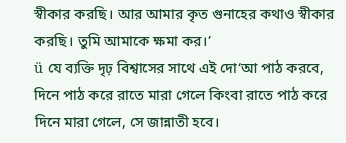স্বীকার করছি। আর আমার কৃত গুনাহের কথাও স্বীকার করছি। তুমি আমাকে ক্ষমা কর।’
ü যে ব্যক্তি দৃঢ় বিশ্বাসের সাথে এই দো‘আ পাঠ করবে, দিনে পাঠ করে রাতে মারা গেলে কিংবা রাতে পাঠ করে দিনে মারা গেলে, সে জান্নাতী হবে।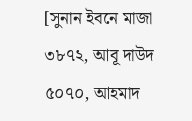[সুনান ইবনে মাজা ৩৮৭২, আবূ দাউদ ৫০৭০, আহমাদ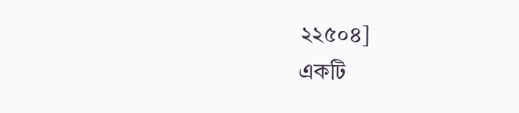২২৫০৪]
একটি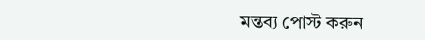মন্তব্য পোস্ট করুন